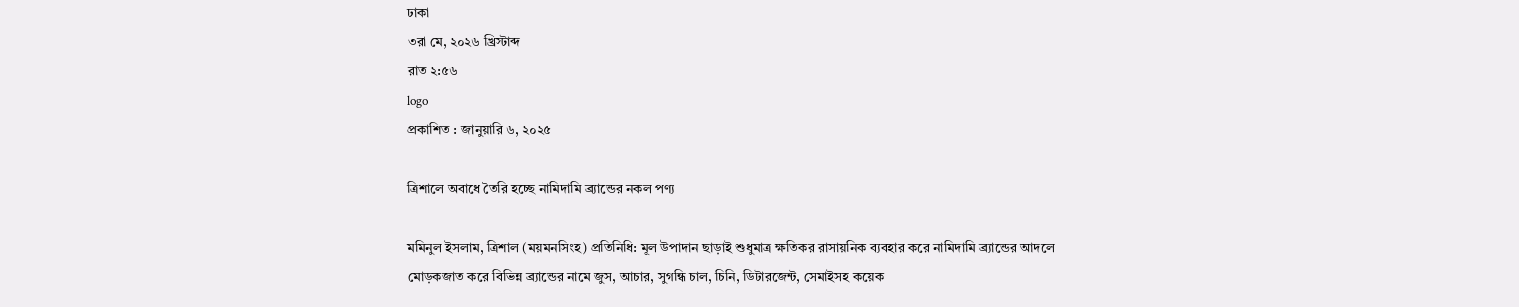ঢাকা
৩রা মে, ২০২৬ খ্রিস্টাব্দ
রাত ২:৫৬
logo
প্রকাশিত : জানুয়ারি ৬, ২০২৫

ত্রিশালে অবাধে তৈরি হচ্ছে নামিদামি ব্র্যান্ডের নকল পণ্য

মমিনুল ইসলাম, ত্রিশাল (ময়মনসিংহ) প্রতিনিধি: মূল উপাদান ছাড়াই শুধুমাত্র ক্ষতিকর রাসায়নিক ব্যবহার করে নামিদামি ব্র্যান্ডের আদলে মোড়কজাত করে বিভিন্ন ব্র্যান্ডের নামে জুস, আচার, সুগন্ধি চাল, চিনি, ডিটারজেন্ট, সেমাইসহ কয়েক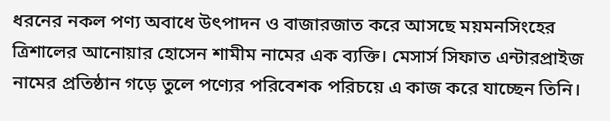ধরনের নকল পণ্য অবাধে উৎপাদন ও বাজারজাত করে আসছে ময়মনসিংহের ত্রিশালের আনোয়ার হোসেন শামীম নামের এক ব্যক্তি। মেসার্স সিফাত এন্টারপ্রাইজ নামের প্রতিষ্ঠান গড়ে তুলে পণ্যের পরিবেশক পরিচয়ে এ কাজ করে যাচ্ছেন তিনি।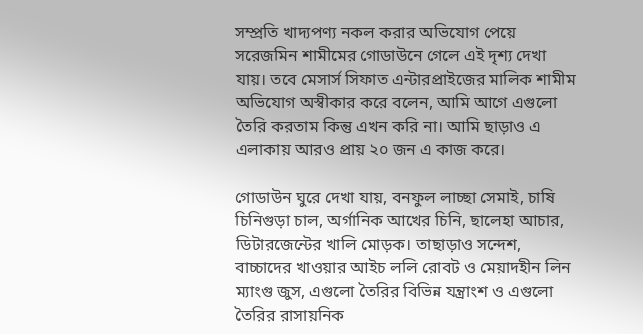সম্প্রতি খাদ্যপণ্য নকল করার অভিযোগ পেয়ে সরেজমিন শামীমের গোডাউনে গেলে এই দৃশ্য দেখা যায়। তবে মেসার্স সিফাত এন্টারপ্রাইজের মালিক শামীম অভিযোগ অস্বীকার করে বলেন, আমি আগে এগুলো তৈরি করতাম কিন্তু এখন করি না। আমি ছাড়াও এ এলাকায় আরও প্রায় ২০ জন এ কাজ করে।

গোডাউন ঘুরে দেখা যায়, বনফুল লাচ্ছা সেমাই, চাষি চিনিগুড়া চাল, অর্গানিক আখের চিনি, ছালেহা আচার, ডিটারজেন্টের খালি মোড়ক। তাছাড়াও সন্দেশ, বাচ্চাদের খাওয়ার আইচ ললি রোবট ও মেয়াদহীন লিন ম্যাংগু জুস, এগুলো তৈরির বিভিন্ন যন্ত্রাংশ ও এগুলো তৈরির রাসায়নিক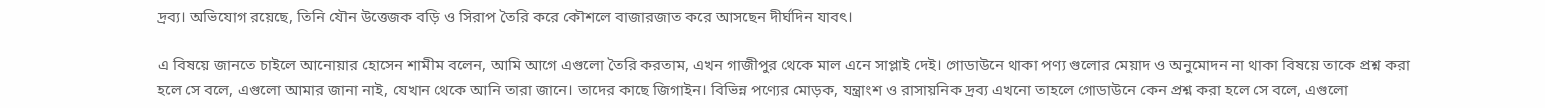দ্রব্য। অভিযোগ রয়েছে, তিনি যৌন উত্তেজক বড়ি ও সিরাপ তৈরি করে কৌশলে বাজারজাত করে আসছেন দীর্ঘদিন যাবৎ।

এ বিষয়ে জানতে চাইলে আনোয়ার হোসেন শামীম বলেন, আমি আগে এগুলো তৈরি করতাম, এখন গাজীপুর থেকে মাল এনে সাপ্লাই দেই। গোডাউনে থাকা পণ্য গুলোর মেয়াদ ও অনুমোদন না থাকা বিষয়ে তাকে প্রশ্ন করা হলে সে বলে, এগুলো আমার জানা নাই, যেখান থেকে আনি তারা জানে। তাদের কাছে জিগাইন। বিভিন্ন পণ্যের মোড়ক, যন্ত্রাংশ ও রাসায়নিক দ্রব্য এখনো তাহলে গোডাউনে কেন প্রশ্ন করা হলে সে বলে, এগুলো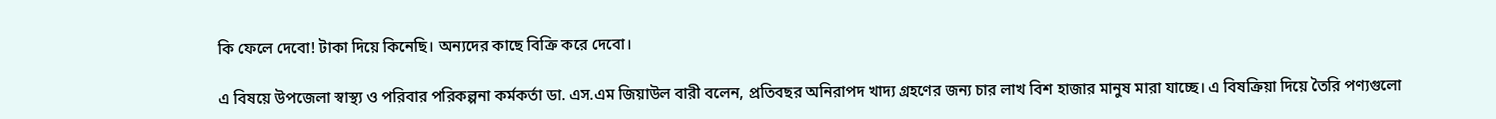কি ফেলে দেবো! টাকা দিয়ে কিনেছি। অন্যদের কাছে বিক্রি করে দেবো।

এ বিষয়ে উপজেলা স্বাস্থ্য ও পরিবার পরিকল্পনা কর্মকর্তা ডা. এস.এম জিয়াউল বারী বলেন, প্রতিবছর অনিরাপদ খাদ্য গ্রহণের জন্য চার লাখ বিশ হাজার মানুষ মারা যাচ্ছে। এ বিষক্রিয়া দিয়ে তৈরি পণ্যগুলো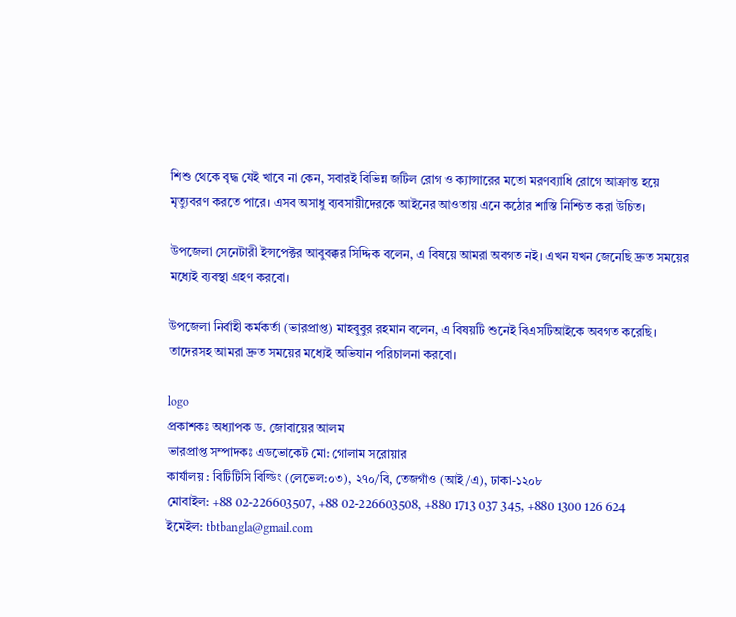শিশু থেকে বৃদ্ধ যেই খাবে না কেন, সবারই বিভিন্ন জটিল রোগ ও ক্যান্সারের মতো মরণব্যাধি রোগে আক্রান্ত হয়ে মৃত্যুবরণ করতে পারে। এসব অসাধু ব্যবসায়ীদেরকে আইনের আওতায় এনে কঠোর শাস্তি নিশ্চিত করা উচিত।

উপজেলা সেনেটারী ইন্সপেক্টর আবুবক্কর সিদ্দিক বলেন, এ বিষয়ে আমরা অবগত নই। এখন যখন জেনেছি দ্রুত সময়ের মধ্যেই ব্যবস্থা গ্রহণ করবো।

উপজেলা নির্বাহী কর্মকর্তা (ভারপ্রাপ্ত) মাহবুবুর রহমান বলেন, এ বিষয়টি শুনেই বিএসটিআইকে অবগত করেছি। তাদেরসহ আমরা দ্রুত সময়ের মধ্যেই অভিযান পরিচালনা করবো।

logo
প্রকাশকঃ অধ্যাপক ড. জোবায়ের আলম
ভারপ্রাপ্ত সম্পাদকঃ এডভোকেট মো: গোলাম সরোয়ার
কার্যালয় : বিটিটিসি বিল্ডিং (লেভেল:০৩), ২৭০/বি, তেজগাঁও (আই/এ), ঢাকা-১২০৮
মোবাইল: +88 02-226603507, +88 02-226603508, +880 1713 037 345, +880 1300 126 624
ইমেইল: tbtbangla@gmail.com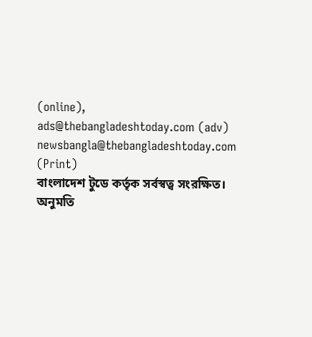(online), ads@thebangladeshtoday.com (adv) newsbangla@thebangladeshtoday.com (Print)
বাংলাদেশ টুডে কর্তৃক সর্বস্বত্ব সংরক্ষিত। অনুমতি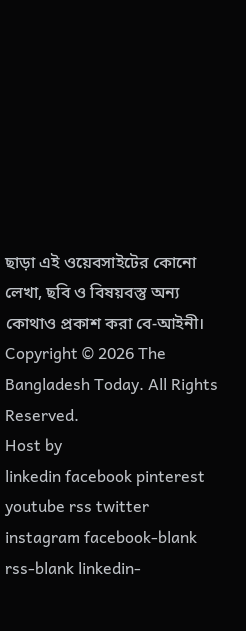ছাড়া এই ওয়েবসাইটের কোনো লেখা, ছবি ও বিষয়বস্তু অন্য কোথাও প্রকাশ করা বে-আইনী।
Copyright © 2026 The Bangladesh Today. All Rights Reserved.
Host by
linkedin facebook pinterest youtube rss twitter instagram facebook-blank rss-blank linkedin-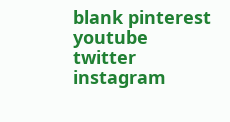blank pinterest youtube twitter instagram